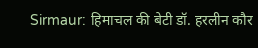Sirmaur: हिमाचल की बेटी डॉ. हरलीन कौर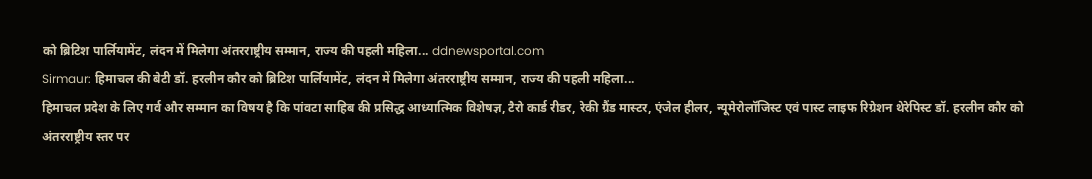को ब्रिटिश पार्लियामेंट, लंदन में मिलेगा अंतरराष्ट्रीय सम्मान, राज्य की पहली महिला... ddnewsportal.com
Sirmaur: हिमाचल की बेटी डॉ. हरलीन कौर को ब्रिटिश पार्लियामेंट, लंदन में मिलेगा अंतरराष्ट्रीय सम्मान, राज्य की पहली महिला...
हिमाचल प्रदेश के लिए गर्व और सम्मान का विषय है कि पांवटा साहिब की प्रसिद्ध आध्यात्मिक विशेषज्ञ, टैरो कार्ड रीडर, रेकी ग्रैंड मास्टर, एंजेल हीलर, न्यूमेरोलॉजिस्ट एवं पास्ट लाइफ रिग्रेशन थेरेपिस्ट डॉ. हरलीन कौर को अंतरराष्ट्रीय स्तर पर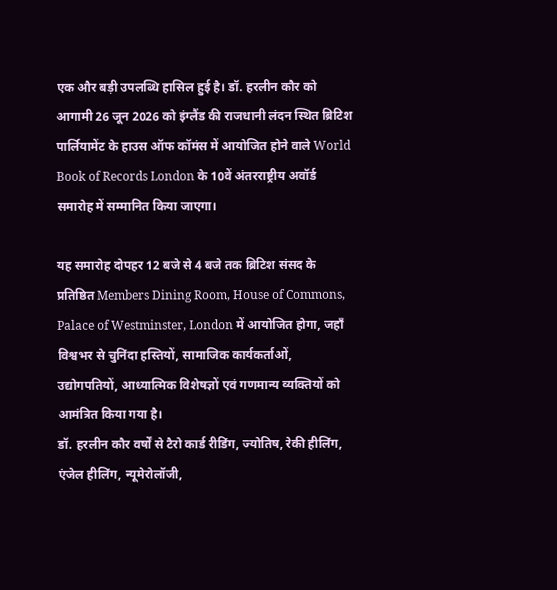एक और बड़ी उपलब्धि हासिल हुई है। डॉ. हरलीन कौर को आगामी 26 जून 2026 को इंग्लैंड की राजधानी लंदन स्थित ब्रिटिश पार्लियामेंट के हाउस ऑफ कॉमंस में आयोजित होने वाले World Book of Records London के 10वें अंतरराष्ट्रीय अवॉर्ड समारोह में सम्मानित किया जाएगा।

यह समारोह दोपहर 12 बजे से 4 बजे तक ब्रिटिश संसद के प्रतिष्ठित Members Dining Room, House of Commons, Palace of Westminster, London में आयोजित होगा, जहाँ विश्वभर से चुनिंदा हस्तियों, सामाजिक कार्यकर्ताओं, उद्योगपतियों, आध्यात्मिक विशेषज्ञों एवं गणमान्य व्यक्तियों को आमंत्रित किया गया है।
डॉ. हरलीन कौर वर्षों से टैरो कार्ड रीडिंग, ज्योतिष, रेकी हीलिंग, एंजेल हीलिंग, न्यूमेरोलॉजी,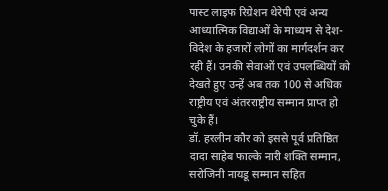पास्ट लाइफ रिग्रेशन थेरेपी एवं अन्य आध्यात्मिक विद्याओं के माध्यम से देश-विदेश के हजारों लोगों का मार्गदर्शन कर रही हैं। उनकी सेवाओं एवं उपलब्धियों को देखते हुए उन्हें अब तक 100 से अधिक राष्ट्रीय एवं अंतरराष्ट्रीय सम्मान प्राप्त हो चुके हैं।
डॉ. हरलीन कौर को इससे पूर्व प्रतिष्ठित दादा साहेब फाल्के नारी शक्ति सम्मान, सरोजिनी नायडू सम्मान सहित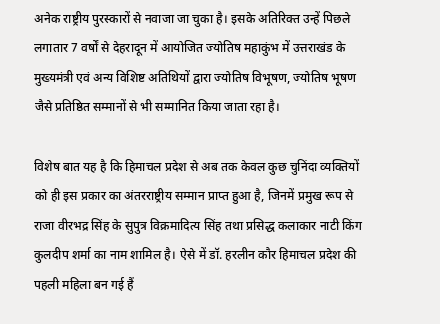अनेक राष्ट्रीय पुरस्कारों से नवाजा जा चुका है। इसके अतिरिक्त उन्हें पिछले लगातार 7 वर्षों से देहरादून में आयोजित ज्योतिष महाकुंभ में उत्तराखंड के मुख्यमंत्री एवं अन्य विशिष्ट अतिथियों द्वारा ज्योतिष विभूषण, ज्योतिष भूषण जैसे प्रतिष्ठित सम्मानों से भी सम्मानित किया जाता रहा है।

विशेष बात यह है कि हिमाचल प्रदेश से अब तक केवल कुछ चुनिंदा व्यक्तियों को ही इस प्रकार का अंतरराष्ट्रीय सम्मान प्राप्त हुआ है, जिनमें प्रमुख रूप से राजा वीरभद्र सिंह के सुपुत्र विक्रमादित्य सिंह तथा प्रसिद्ध कलाकार नाटी किंग कुलदीप शर्मा का नाम शामिल है। ऐसे में डॉ. हरलीन कौर हिमाचल प्रदेश की पहली महिला बन गई हैं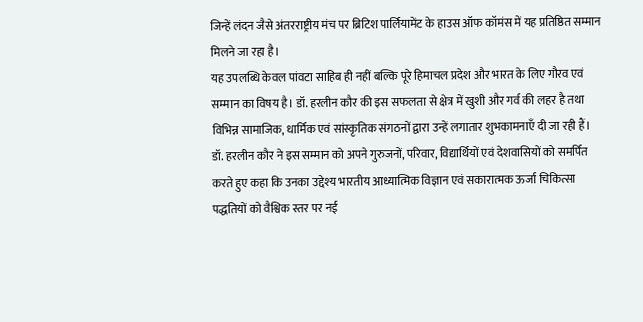जिन्हें लंदन जैसे अंतरराष्ट्रीय मंच पर ब्रिटिश पार्लियामेंट के हाउस ऑफ कॉमंस में यह प्रतिष्ठित सम्मान मिलने जा रहा है।
यह उपलब्धि केवल पांवटा साहिब ही नहीं बल्कि पूरे हिमाचल प्रदेश और भारत के लिए गौरव एवं सम्मान का विषय है। डॉ. हरलीन कौर की इस सफलता से क्षेत्र में खुशी और गर्व की लहर है तथा विभिन्न सामाजिक, धार्मिक एवं सांस्कृतिक संगठनों द्वारा उन्हें लगातार शुभकामनाएँ दी जा रही हैं।
डॉ. हरलीन कौर ने इस सम्मान को अपने गुरुजनों, परिवार, विद्यार्थियों एवं देशवासियों को समर्पित करते हुए कहा कि उनका उद्देश्य भारतीय आध्यात्मिक विज्ञान एवं सकारात्मक ऊर्जा चिकित्सा पद्धतियों को वैश्विक स्तर पर नई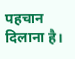पहचान दिलाना है।